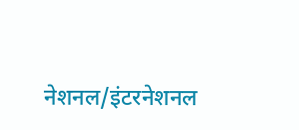नेशनल/इंटरनेशनल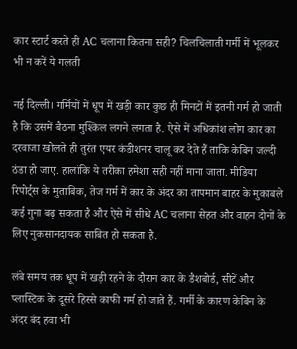कार स्टार्ट करते ही AC चलाना कितना सही? चिलचिलाती गर्मी में भूलकर भी न करें ये गलती

नई दिल्ली। गर्मियों में धूप में खड़ी कार कुछ ही मिनटों में इतनी गर्म हो जाती है कि उसमें बैठना मुश्किल लगने लगता है. ऐसे में अधिकांश लोग कार का दरवाजा खोलते ही तुरंत एयर कंडीशनर चालू कर देते हैं ताकि केबिन जल्दी ठंडा हो जाए. हालांकि ये तरीका हमेशा सही नहीं माना जाता. मीडिया रिपोर्ट्स के मुताबिक, तेज गर्म में कार के अंदर का तापमान बाहर के मुकाबले कई गुना बढ़ सकता है और ऐसे में सीधे AC चलाना सेहत और वाहन दोनों के लिए नुकसानदायक साबित हो सकता है.

लंबे समय तक धूप में खड़ी रहने के दौरान कार के डैशबोर्ड, सीटें और प्लास्टिक के दूसरे हिस्से काफी गर्म हो जाते हैं. गर्मी के कारण केबिन के अंदर बंद हवा भी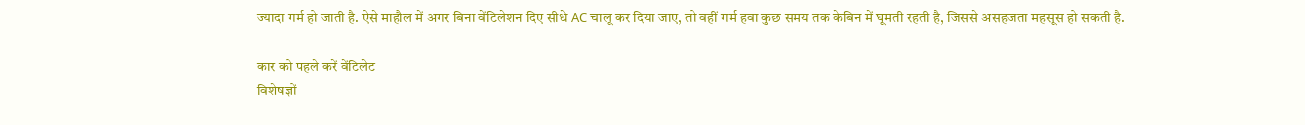ज्यादा गर्म हो जाती है. ऐसे माहौल में अगर बिना वेंटिलेशन दिए सीधे AC चालू कर दिया जाए, तो वहीं गर्म हवा कुछ समय तक केबिन में घूमती रहती है, जिससे असहजता महसूस हो सकती है.

कार को पहले करें वेंटिलेट
विशेषज्ञों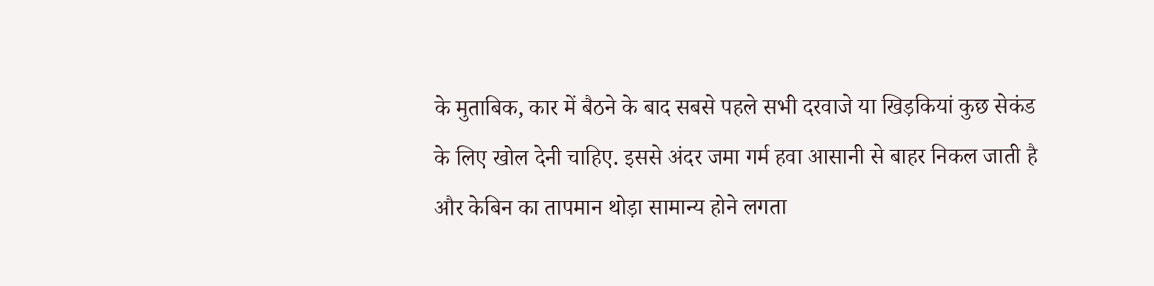के मुताबिक, कार में बैठने के बाद सबसे पहले सभी दरवाजे या खिड़कियां कुछ सेकंड के लिए खोल देनी चाहिए. इससे अंदर जमा गर्म हवा आसानी से बाहर निकल जाती है और केबिन का तापमान थोड़ा सामान्य होने लगता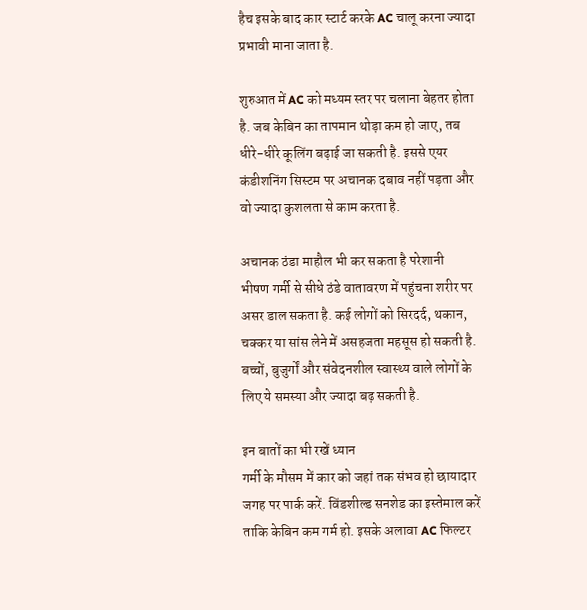हैच इसके बाद कार स्टार्ट करके AC चालू करना ज्यादा प्रभावी माना जाता है.

शुरुआत में AC को मध्यम स्तर पर चलाना बेहतर होता है. जब केबिन का तापमान थोड़ा कम हो जाए, तब धीरे-धीरे कूलिंग बढ़ाई जा सकती है. इससे एयर कंडीशनिंग सिस्टम पर अचानक दबाव नहीं पड़ता और वो ज्यादा कुशलता से काम करता है.

अचानक ठंडा माहौल भी कर सकता है परेशानी
भीषण गर्मी से सीधे ठंडे वातावरण में पहुंचना शरीर पर असर डाल सकता है. कई लोगों को सिरदर्द, थकान, चक्कर या सांस लेने में असहजता महसूस हो सकती है. बच्चों, बुजुर्गों और संवेदनशील स्वास्थ्य वाले लोगों के लिए ये समस्या और ज्यादा बढ़ सकती है.

इन बातों का भी रखें ध्यान
गर्मी के मौसम में कार को जहां तक संभव हो छायादार जगह पर पार्क करें. विंडशील्ड सनशेड का इस्तेमाल करें ताकि केबिन कम गर्म हो. इसके अलावा AC फिल्टर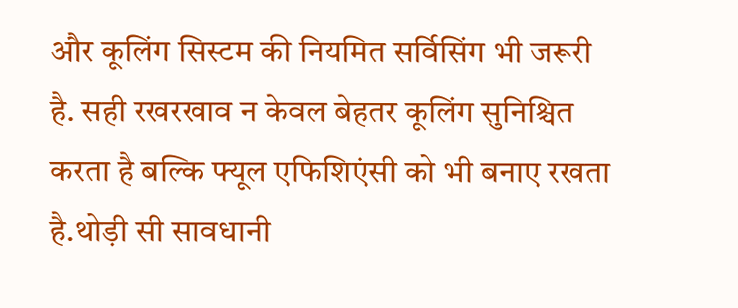और कूलिंग सिस्टम की नियमित सर्विसिंग भी जरूरी है. सही रखरखाव न केवल बेहतर कूलिंग सुनिश्चित करता है बल्कि फ्यूल एफिशिएंसी को भी बनाए रखता है.थोड़ी सी सावधानी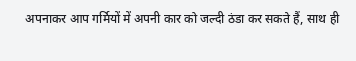अपनाकर आप गर्मियों में अपनी कार को जल्दी ठंडा कर सकते हैं, साथ ही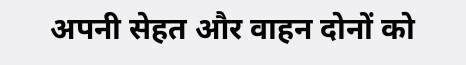अपनी सेहत और वाहन दोनों को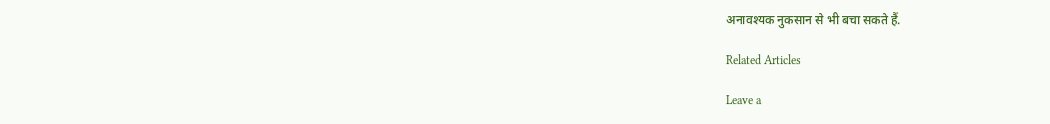अनावश्यक नुकसान से भी बचा सकते हैं.

Related Articles

Leave a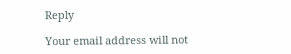Reply

Your email address will not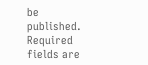be published. Required fields are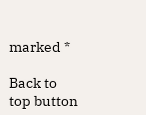marked *

Back to top button